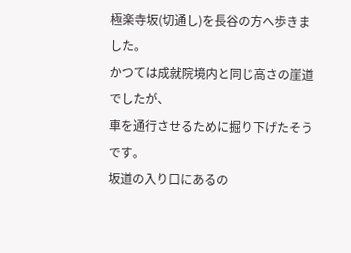極楽寺坂(切通し)を長谷の方へ歩きました。
かつては成就院境内と同じ高さの崖道でしたが、
車を通行させるために掘り下げたそうです。
坂道の入り口にあるの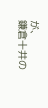が、
鎌倉十井の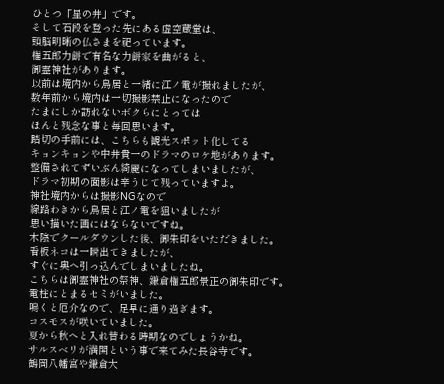ひとつ「星の井」です。
そして石段を登った先にある虚空蔵堂は、
頭脳明晰の仏さまを祀っています。
権五郎力餅で有名な力餅家を曲がると、
御霊神社があります。
以前は境内から鳥居と一緒に江ノ電が撮れましたが、
数年前から境内は一切撮影禁止になったので
たまにしか訪れないボクらにとっては
ほんと残念な事と毎回思います。
踏切の手前には、こちらも観光スポット化してる
キョンキョンや中井貴一のドラマのロケ地があります。
整備されてずいぶん綺麗になってしまいましたが、
ドラマ初期の面影は辛うじて残っていますよ。
神社境内からは撮影NGなので
線路わきから鳥居と江ノ電を狙いましたが
思い描いた画にはならないですね。
木陰でクールダウンした後、御朱印をいただきました。
看板ネコは一瞬出てきましたが、
すぐに奥へ引っ込んでしまいましたね。
こちらは御霊神社の祭神、鎌倉権五郎景正の御朱印です。
電柱にとまるセミがいました。
鳴くと厄介なので、足早に通り過ぎます。
コスモスが咲いていました。
夏から秋へと入れ替わる時期なのでしょうかね。
サルスベリが満開という事で来てみた長谷寺です。
鶴岡八幡宮や鎌倉大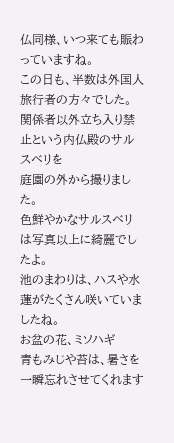仏同様、いつ来ても賑わっていますね。
この日も、半数は外国人旅行者の方々でした。
関係者以外立ち入り禁止という内仏殿のサルスベリを
庭園の外から撮りました。
色鮮やかなサルスベリは写真以上に綺麗でしたよ。
池のまわりは、ハスや水蓮がたくさん咲いていましたね。
お盆の花、ミソハギ
青もみじや苔は、暑さを一瞬忘れさせてくれます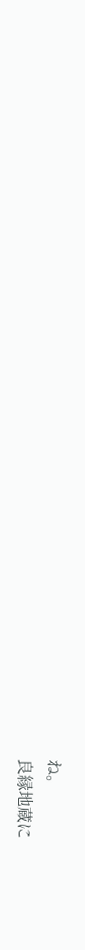ね。
良縁地蔵に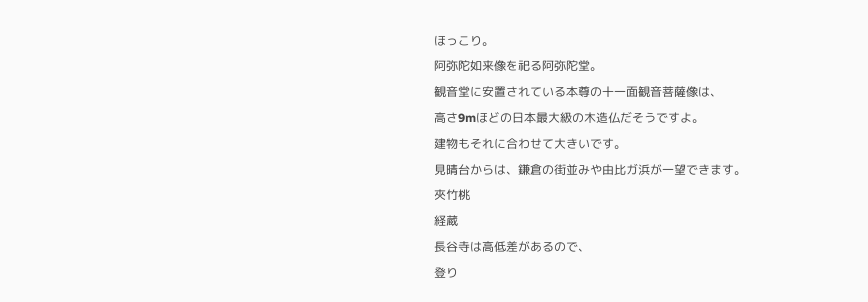ほっこり。
阿弥陀如来像を祀る阿弥陀堂。
観音堂に安置されている本尊の十一面観音菩薩像は、
高さ9mほどの日本最大級の木造仏だそうですよ。
建物もそれに合わせて大きいです。
見晴台からは、鎌倉の街並みや由比ガ浜が一望できます。
夾竹桃
経蔵
長谷寺は高低差があるので、
登り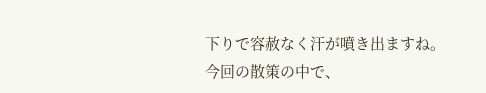下りで容赦なく汗が噴き出ますね。
今回の散策の中で、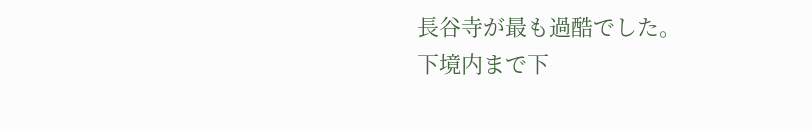長谷寺が最も過酷でした。
下境内まで下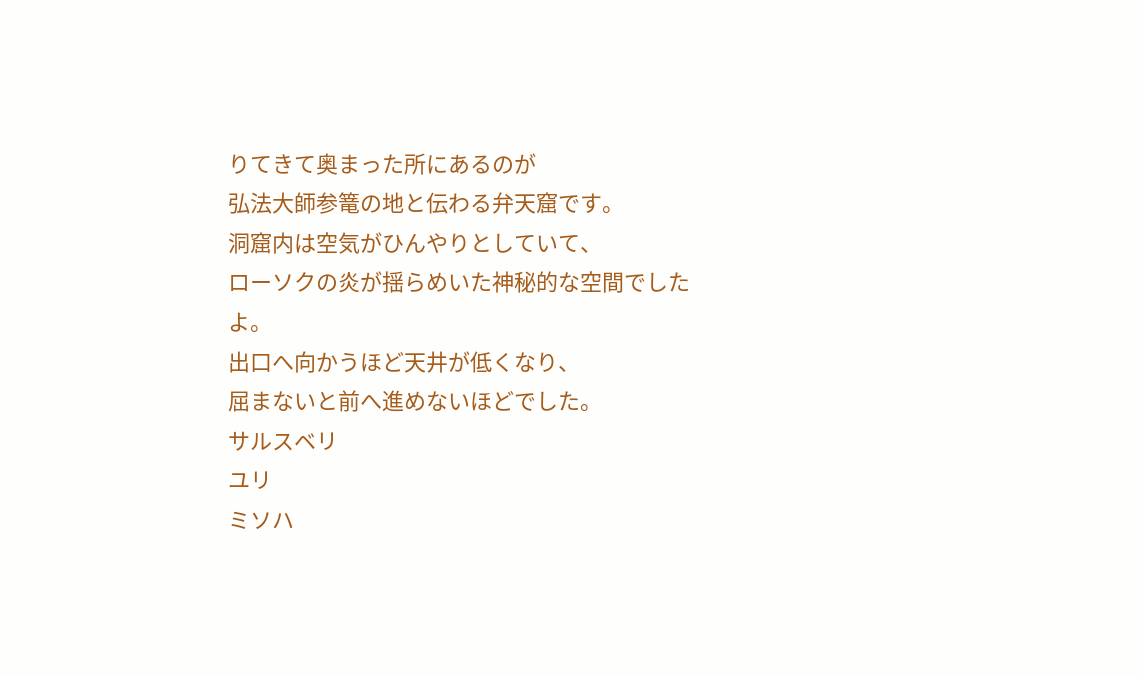りてきて奥まった所にあるのが
弘法大師参篭の地と伝わる弁天窟です。
洞窟内は空気がひんやりとしていて、
ローソクの炎が揺らめいた神秘的な空間でしたよ。
出口へ向かうほど天井が低くなり、
屈まないと前へ進めないほどでした。
サルスベリ
ユリ
ミソハ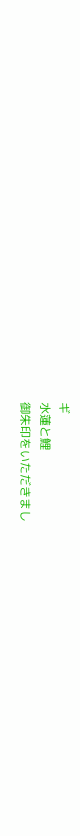ギ
水蓮と鯉
御朱印をいただきまし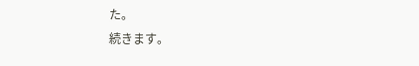た。
続きます。